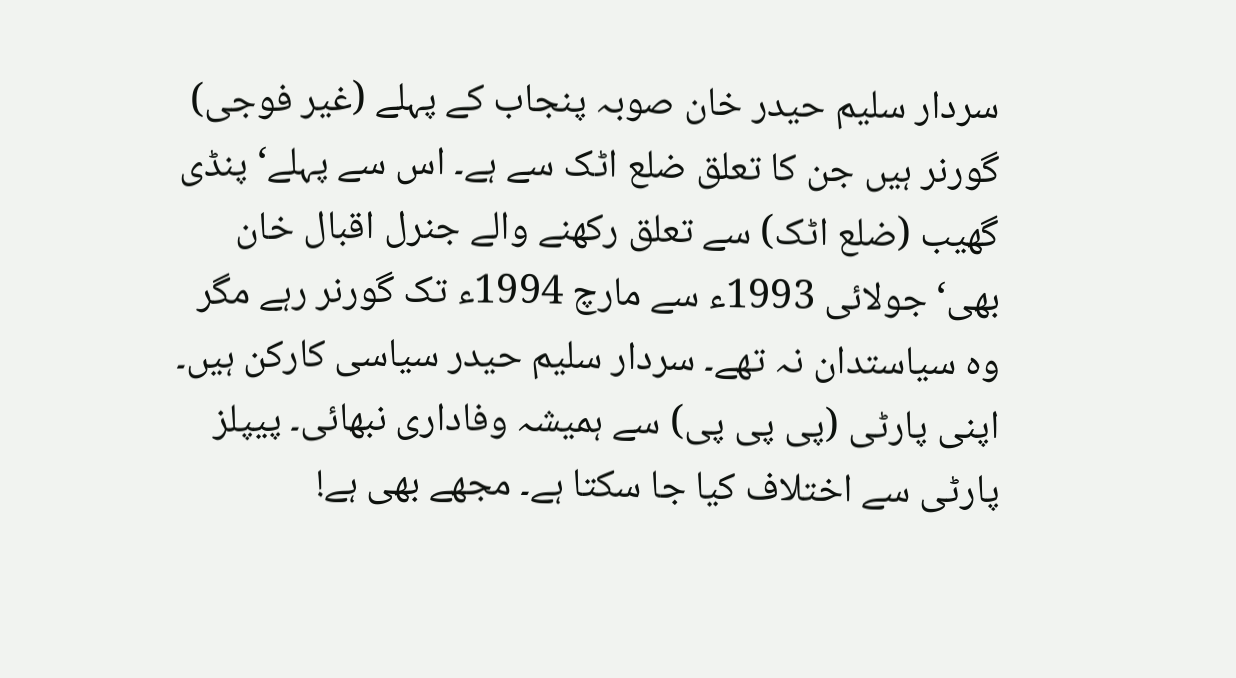سردار سلیم حیدر خان صوبہ پنجاب کے پہلے (غیر فوجی) گورنر ہیں جن کا تعلق ضلع اٹک سے ہے۔ اس سے پہلے‘ پنڈی گھیب (ضلع اٹک) سے تعلق رکھنے والے جنرل اقبال خان بھی‘ جولائی 1993ء سے مارچ 1994ء تک گورنر رہے مگر وہ سیاستدان نہ تھے۔ سردار سلیم حیدر سیاسی کارکن ہیں۔ اپنی پارٹی (پی پی پی) سے ہمیشہ وفاداری نبھائی۔ پیپلز پارٹی سے اختلاف کیا جا سکتا ہے۔ مجھے بھی ہے!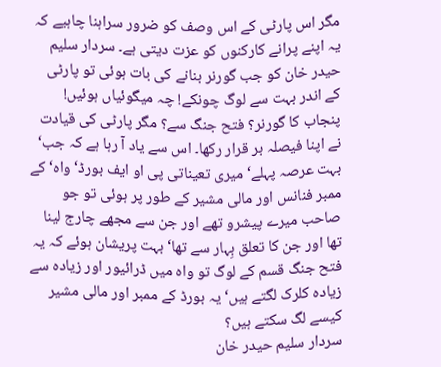مگر اس پارٹی کے اس وصف کو ضرور سراہنا چاہیے کہ یہ اپنے پرانے کارکنوں کو عزت دیتی ہے۔ سردار سلیم حیدر خان کو جب گورنر بنانے کی بات ہوئی تو پارٹی کے اندر بہت سے لوگ چونکے! چہ میگوئیاں ہوئیں! پنجاب کا گورنر؟ فتح جنگ سے؟ مگر پارٹی کی قیادت نے اپنا فیصلہ بر قرار رکھا۔ اس سے یاد آ رہا ہے کہ جب‘ بہت عرصہ پہلے‘ میری تعیناتی پی او ایف بورڈ‘ واہ‘ کے ممبر فنانس اور مالی مشیر کے طور پر ہوئی تو جو صاحب میرے پیشرو تھے اور جن سے مجھے چارج لینا تھا اور جن کا تعلق بِہار سے تھا‘ بہت پریشان ہوئے کہ یہ فتح جنگ قسم کے لوگ تو واہ میں ڈرائیور اور زیادہ سے زیادہ کلرک لگتے ہیں‘ یہ بورڈ کے ممبر اور مالی مشیر کیسے لگ سکتے ہیں؟
سردار سلیم حیدر خان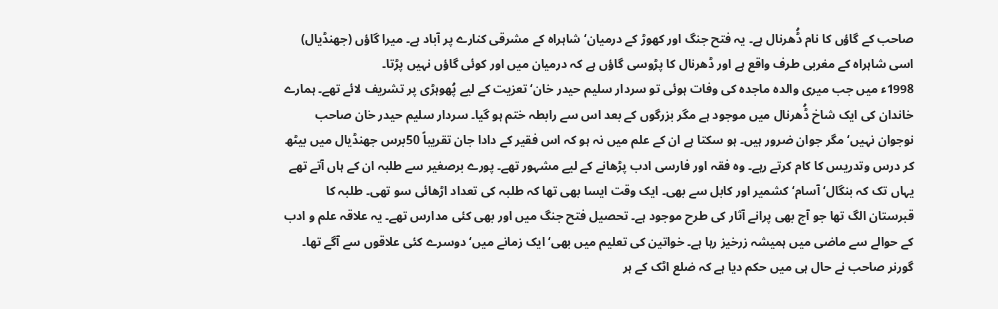صاحب کے گاؤں کا نام ڈُھرنال ہے۔ یہ فتح جنگ اور کھوڑ کے درمیان‘ شاہراہ کے مشرقی کنارے پر آباد ہے۔ میرا گاؤں (جھنڈیال) اسی شاہراہ کے مغربی طرف واقع ہے اور ڈھرنال کا پڑوسی گاؤں ہے کہ درمیان میں اور کوئی گاؤں نہیں پڑتا۔
1998ء میں جب میری والدہ ماجدہ کی وفات ہوئی تو سردار سلیم حیدر خان‘ تعزیت کے لیے پُھوہڑی پر تشریف لائے تھے۔ ہمارے خاندان کی ایک شاخ ڈُھرنال میں موجود ہے مگر بزرگوں کے بعد اس سے رابطہ ختم ہو گیا۔ سردار سلیم حیدر خان صاحب نوجوان نہیں‘ مگر جوان ضرور ہیں۔ ہو سکتا ہے ان کے علم میں نہ ہو کہ اس فقیر کے دادا جان تقریباً 50برس جھنڈیال میں بیٹھ کر درس وتدریس کا کام کرتے رہے۔ وہ فقہ اور فارسی ادب پڑھانے کے لیے مشہور تھے۔ پورے برصغیر سے طلبہ ان کے ہاں آتے تھے یہاں تک کہ بنگال‘ آسام‘ کشمیر اور کابل سے بھی۔ ایک وقت ایسا بھی تھا کہ طلبہ کی تعداد اڑھائی سو تھی۔ طلبہ کا قبرستان الگ تھا جو آج بھی پرانے آثار کی طرح موجود ہے۔ تحصیل فتح جنگ میں اور بھی کئی مدارس تھے۔ یہ علاقہ علم و ادب کے حوالے سے ماضی میں ہمیشہ زرخیز رہا ہے۔ خواتین کی تعلیم میں بھی‘ ایک زمانے میں‘ دوسرے کئی علاقوں سے آگے تھا۔ گورنر صاحب نے حال ہی میں حکم دیا ہے کہ ضلع اٹک کے ہر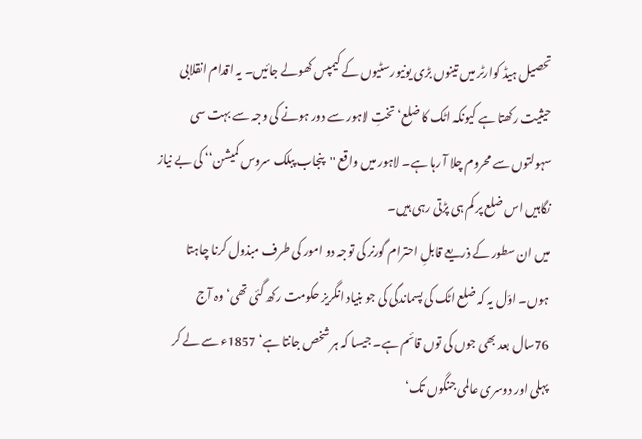تحصیل ہیڈ کوارٹر میں تینوں بڑی یونیورسٹیوں کے کیمپس کھولے جائیں۔ یہ اقدام انقلابی حیثیت رکھتا ہے کیونکہ اٹک کا ضلع‘ تختِ لاہور سے دور ہونے کی وجہ سے بہت سی سہولتوں سے محروم چلا آ رہا ہے۔ لاہور میں واقع ''پنجاب پبلک سروس کمیشن‘‘ کی بے نیاز نگاہیں اس ضلع پر کم ہی پڑتی رہی ہیں۔
میں ان سطور کے ذریعے قابلِ احترام گورنر کی توجہ دو امور کی طرف مبذول کرنا چاہتا ہوں۔ اوّل یہ کہ ضلع اٹک کی پسماندگی کی جو بنیاد انگریز حکومت رکھ گئی تھی‘ وہ آج 76سال بعد بھی جوں کی توں قائم ہے۔ جیسا کہ ہر شخص جانتا ہے‘ 1857ء سے لے کر پہلی اور دوسری عالمی جنگوں تک‘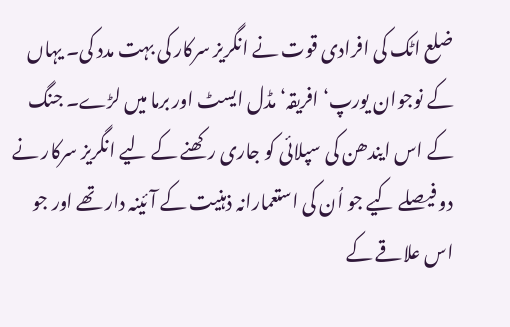ضلع اٹک کی افرادی قوت نے انگریز سرکار کی بہت مدد کی۔ یہاں کے نوجوان یورپ‘ افریقہ‘ مڈل ایسٹ اور برما میں لڑے۔ جنگ کے اس ایندھن کی سپلائی کو جاری رکھنے کے لیے انگریز سرکار نے دو فیصلے کیے جو اُن کی استعمارانہ ذہنیت کے آئینہ دار تھے اور جو اس علاقے کے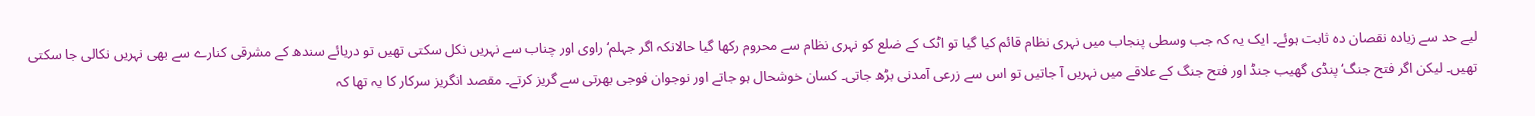لیے حد سے زیادہ نقصان دہ ثابت ہوئے۔ ایک یہ کہ جب وسطی پنجاب میں نہری نظام قائم کیا گیا تو اٹک کے ضلع کو نہری نظام سے محروم رکھا گیا حالانکہ اگر جہلم‘ راوی اور چناب سے نہریں نکل سکتی تھیں تو دریائے سندھ کے مشرقی کنارے سے بھی نہریں نکالی جا سکتی تھیں۔ لیکن اگر فتح جنگ‘ پنڈی گھیب جنڈ اور فتح جنگ کے علاقے میں نہریں آ جاتیں تو اس سے زرعی آمدنی بڑھ جاتی۔ کسان خوشحال ہو جاتے اور نوجوان فوجی بھرتی سے گریز کرتے۔ مقصد انگریز سرکار کا یہ تھا کہ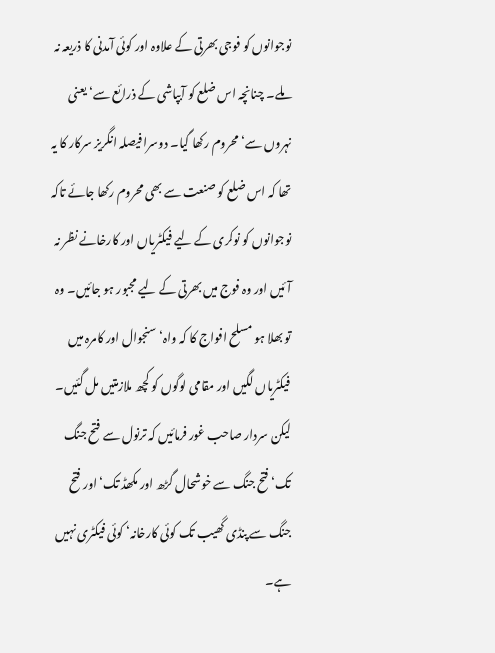نوجوانوں کو فوجی بھرتی کے علاوہ اور کوئی آمدنی کا ذریعہ نہ ملے۔ چنانچہ اس ضلع کو آبپاشی کے ذرائع سے‘ یعنی نہروں سے‘ محروم رکھا گیا۔ دوسرا فیصلہ انگریز سرکار کا یہ تھا کہ اس ضلع کو صنعت سے بھی محروم رکھا جائے تاکہ نوجوانوں کو نوکری کے لیے فیکٹریاں اور کارخانے نظر نہ آئیں اور وہ فوج میں بھرتی کے لیے مجبور ہو جائیں۔ وہ تو بھلا ہو مسلح افواج کا کہ واہ‘ سنجوال اور کامرہ میں فیکٹریاں لگیں اور مقامی لوگوں کو کچھ ملازمتیں مل گئیں۔ لیکن سردار صاحب غور فرمائیں کہ ترنول سے فتح جنگ تک‘ فتح جنگ سے خوشحال گڑھ اور مکھڈ تک‘ اور فتح جنگ سے پنڈی گھیب تک کوئی کارخانہ‘ کوئی فیکٹری نہیں ہے۔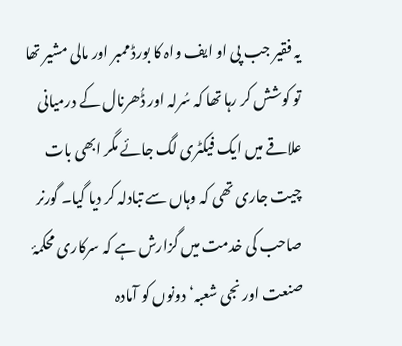یہ فقیر جب پی او ایف واہ کا بورڈ ممبر اور مالی مشیر تھا تو کوشش کر رہا تھا کہ سُرلہ اور ڈُھرنال کے درمیانی علاقے میں ایک فیکٹری لگ جائے مگر ابھی بات چیت جاری تھی کہ وہاں سے تبادلہ کر دیا گیا۔ گورنر صاحب کی خدمت میں گزارش ہے کہ سرکاری محکمۂ صنعت اور نجی شعبہ‘ دونوں کو آمادہ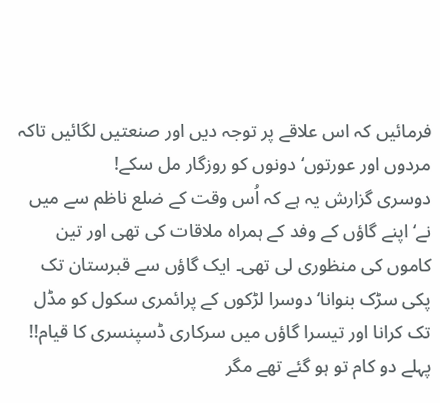فرمائیں کہ اس علاقے پر توجہ دیں اور صنعتیں لگائیں تاکہ مردوں اور عورتوں‘ دونوں کو روزگار مل سکے!
دوسری گزارش یہ ہے کہ اُس وقت کے ضلع ناظم سے میں نے‘ اپنے گاؤں کے وفد کے ہمراہ ملاقات کی تھی اور تین کاموں کی منظوری لی تھی۔ ایک گاؤں سے قبرستان تک پکی سڑک بنوانا‘ دوسرا لڑکوں کے پرائمری سکول کو مڈل تک کرانا اور تیسرا گاؤں میں سرکاری ڈسپنسری کا قیام!! پہلے دو کام تو ہو گئے تھے مگر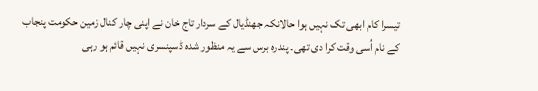تیسرا کام ابھی تک نہیں ہوا حالانکہ جھنڈیال کے سردار تاج خان نے اپنی چار کنال زمین حکومت پنجاب کے نام اُسی وقت کرا دی تھی۔ پندرہ برس سے یہ منظور شدہ ڈسپنسری نہیں قائم ہو رہی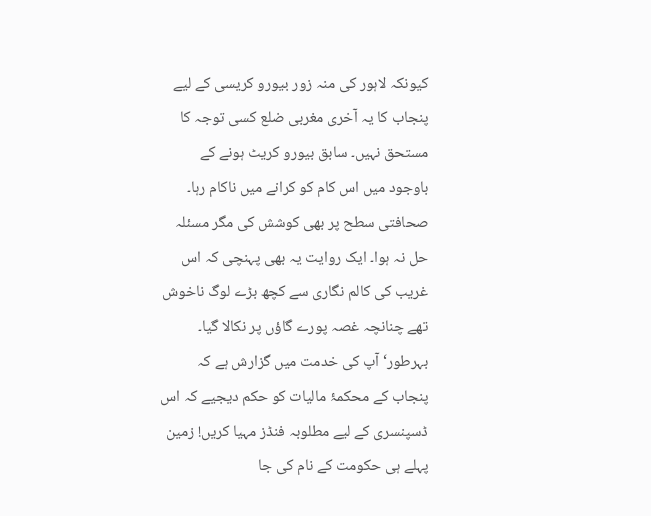کیونکہ لاہور کی منہ زور بیورو کریسی کے لیے پنجاب کا یہ آخری مغربی ضلع کسی توجہ کا مستحق نہیں۔ سابق بیورو کریٹ ہونے کے باوجود میں اس کام کو کرانے میں ناکام رہا۔ صحافتی سطح پر بھی کوشش کی مگر مسئلہ حل نہ ہوا۔ ایک روایت یہ بھی پہنچی کہ اس غریب کی کالم نگاری سے کچھ بڑے لوگ ناخوش تھے چنانچہ غصہ پورے گاؤں پر نکالا گیا۔ بہرطور‘ آپ کی خدمت میں گزارش ہے کہ پنجاب کے محکمۂ مالیات کو حکم دیجیے کہ اس ڈسپنسری کے لیے مطلوبہ فنڈز مہیا کریں! زمین پہلے ہی حکومت کے نام کی جا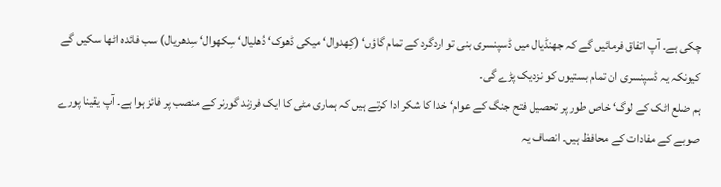چکی ہے۔ آپ اتفاق فرمائیں گے کہ جھنڈیال میں ڈسپنسری بنی تو اردگرد کے تمام گاؤں‘ (کِھدوال‘ میکی ڈھوک‘ دُھلیال‘ سِکھوال‘ سِدھریال) سب فائدہ اٹھا سکیں گے کیونکہ یہ ڈسپنسری ان تمام بستیوں کو نزدیک پڑے گی۔
ہم ضلع اٹک کے لوگ‘ خاص طور پر تحصیل فتح جنگ کے عوام‘ خدا کا شکر ادا کرتے ہیں کہ ہماری مٹی کا ایک فرزند گورنر کے منصب پر فائز ہوا ہے۔ آپ یقینا پورے صوبے کے مفادات کے محافظ ہیں۔ انصاف یہ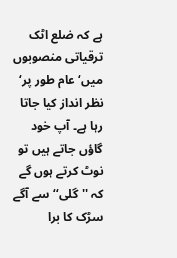ہے کہ ضلع اٹک ترقیاتی منصوبوں میں‘ عام طور پر‘ نظر انداز کیا جاتا رہا ہے۔ آپ خود گاؤں جاتے ہیں تو نوٹ کرتے ہوں گے کہ ''گلی‘‘ سے آگے سڑک کا برا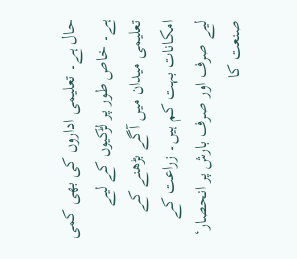حال ہے۔ تعلیمی اداروں کی بھی کمی ہے۔ خاص طور پر لڑکیوں کے لیے تعلیمی میدان میں آگے بڑھنے کے امکانات بہت کم ہیں۔ زراعت کے لیے صرف اور صرف بارش پر انحصار‘ صنعت کا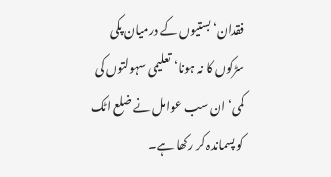فقدان‘ بستیوں کے درمیان پکی سڑکوں کا نہ ہونا‘ تعلیمی سہولتوں کی کمی‘ ان سب عوامل نے ضلع اٹک کو پسماندہ کر رکھا ہے۔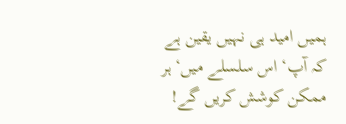ہمیں امید ہی نہیں یقین ہے کہ آپ‘ اس سلسلے میں‘ ہر ممکن کوشش کریں گے!